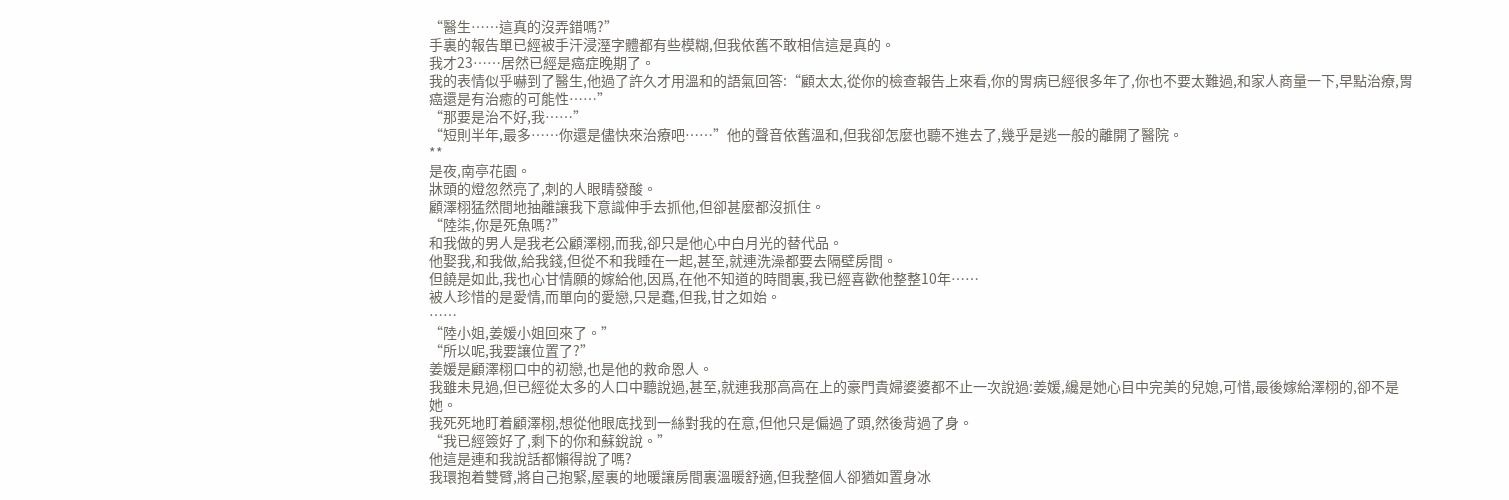“醫生……這真的沒弄錯嗎?”
手裏的報告單已經被手汗浸溼字體都有些模糊,但我依舊不敢相信這是真的。
我才23……居然已經是癌症晚期了。
我的表情似乎嚇到了醫生,他過了許久才用溫和的語氣回答:“顧太太,從你的檢查報告上來看,你的胃病已經很多年了,你也不要太難過,和家人商量一下,早點治療,胃癌還是有治癒的可能性……”
“那要是治不好,我……”
“短則半年,最多……你還是儘快來治療吧……”他的聲音依舊溫和,但我卻怎麼也聽不進去了,幾乎是逃一般的離開了醫院。
**
是夜,南亭花園。
牀頭的燈忽然亮了,刺的人眼睛發酸。
顧澤栩猛然間地抽離讓我下意識伸手去抓他,但卻甚麼都沒抓住。
“陸柒,你是死魚嗎?”
和我做的男人是我老公顧澤栩,而我,卻只是他心中白月光的替代品。
他娶我,和我做,給我錢,但從不和我睡在一起,甚至,就連洗澡都要去隔壁房間。
但饒是如此,我也心甘情願的嫁給他,因爲,在他不知道的時間裏,我已經喜歡他整整10年……
被人珍惜的是愛情,而單向的愛戀,只是蠢,但我,甘之如始。
……
“陸小姐,姜媛小姐回來了。”
“所以呢,我要讓位置了?”
姜媛是顧澤栩口中的初戀,也是他的救命恩人。
我雖未見過,但已經從太多的人口中聽說過,甚至,就連我那高高在上的豪門貴婦婆婆都不止一次說過:姜媛,纔是她心目中完美的兒媳,可惜,最後嫁給澤栩的,卻不是她。
我死死地盯着顧澤栩,想從他眼底找到一絲對我的在意,但他只是偏過了頭,然後背過了身。
“我已經簽好了,剩下的你和蘇銳說。”
他這是連和我說話都懶得說了嗎?
我環抱着雙臂,將自己抱緊,屋裏的地暖讓房間裏溫暖舒適,但我整個人卻猶如置身冰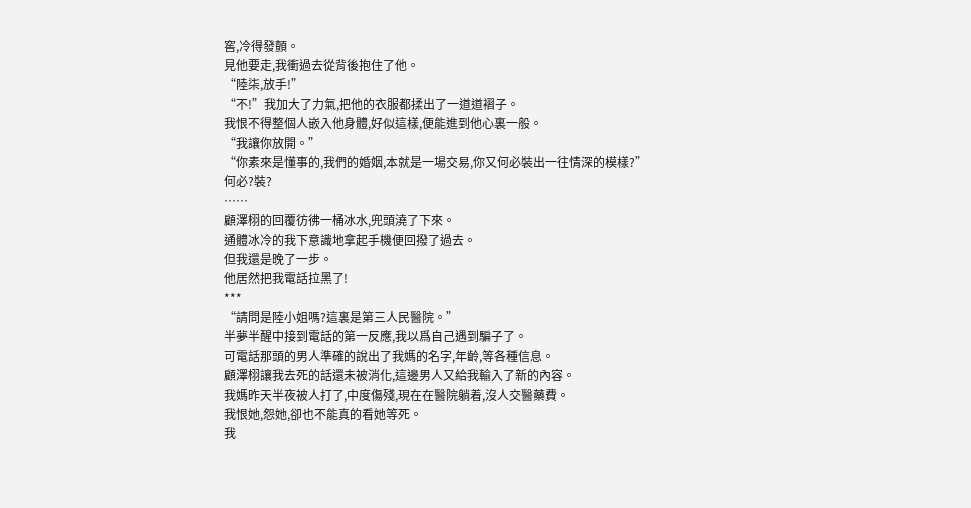窖,冷得發顫。
見他要走,我衝過去從背後抱住了他。
“陸柒,放手!”
“不!”我加大了力氣,把他的衣服都揉出了一道道褶子。
我恨不得整個人嵌入他身體,好似這樣,便能進到他心裏一般。
“我讓你放開。”
“你素來是懂事的,我們的婚姻,本就是一場交易,你又何必裝出一往情深的模樣?”
何必?裝?
……
顧澤栩的回覆彷彿一桶冰水,兜頭澆了下來。
通體冰冷的我下意識地拿起手機便回撥了過去。
但我還是晚了一步。
他居然把我電話拉黑了!
***
“請問是陸小姐嗎?這裏是第三人民醫院。”
半夢半醒中接到電話的第一反應,我以爲自己遇到騙子了。
可電話那頭的男人準確的說出了我媽的名字,年齡,等各種信息。
顧澤栩讓我去死的話還未被消化,這邊男人又給我輸入了新的內容。
我媽昨天半夜被人打了,中度傷殘,現在在醫院躺着,沒人交醫藥費。
我恨她,怨她,卻也不能真的看她等死。
我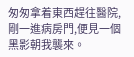匆匆拿着東西趕往醫院,剛一進病房門,便見一個黑影朝我襲來。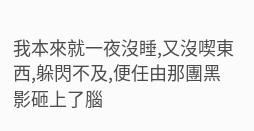我本來就一夜沒睡,又沒喫東西,躲閃不及,便任由那團黑影砸上了腦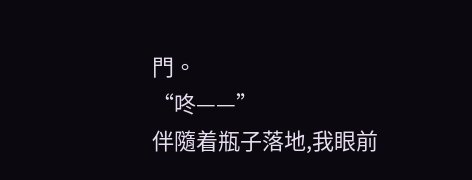門。
“咚——”
伴隨着瓶子落地,我眼前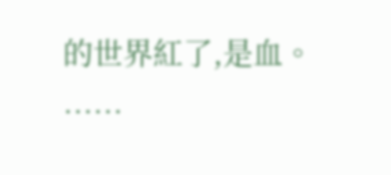的世界紅了,是血。
……